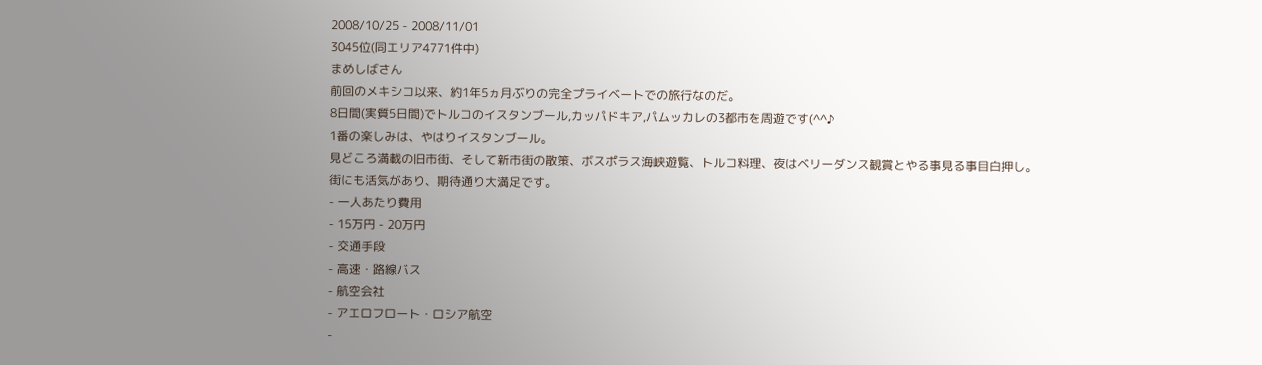2008/10/25 - 2008/11/01
3045位(同エリア4771件中)
まめしばさん
前回のメキシコ以来、約1年5ヵ月ぶりの完全プライベートでの旅行なのだ。
8日間(実質5日間)でトルコのイスタンブール,カッパドキア,パムッカレの3都市を周遊です(^^♪
1番の楽しみは、やはりイスタンブール。
見どころ満載の旧市街、そして新市街の散策、ボスポラス海峡遊覧、トルコ料理、夜はベリーダンス観賞とやる事見る事目白押し。
街にも活気があり、期待通り大満足です。
- 一人あたり費用
- 15万円 - 20万円
- 交通手段
- 高速・路線バス
- 航空会社
- アエロフロート・ロシア航空
-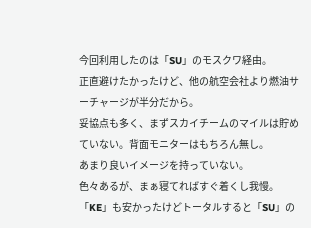今回利用したのは「SU」のモスクワ経由。
正直避けたかったけど、他の航空会社より燃油サーチャージが半分だから。
妥協点も多く、まずスカイチームのマイルは貯めていない。背面モニターはもちろん無し。
あまり良いイメージを持っていない。
色々あるが、まぁ寝てればすぐ着くし我慢。
「KE」も安かったけどトータルすると「SU」の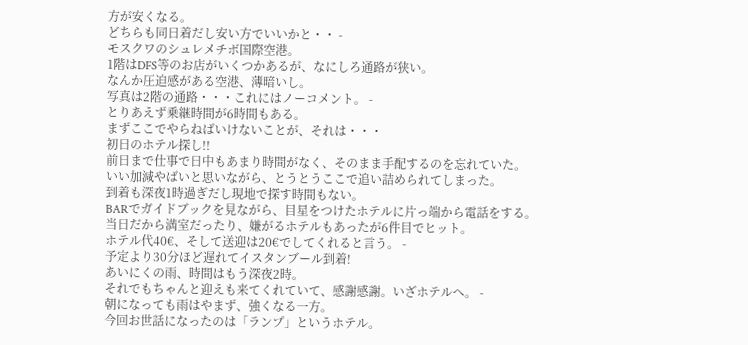方が安くなる。
どちらも同日着だし安い方でいいかと・・ -
モスクワのシュレメチボ国際空港。
1階はDFS等のお店がいくつかあるが、なにしろ通路が狭い。
なんか圧迫感がある空港、薄暗いし。
写真は2階の通路・・・これにはノーコメント。 -
とりあえず乗継時間が6時間もある。
まずここでやらねばいけないことが、それは・・・
初日のホテル探し!!
前日まで仕事で日中もあまり時間がなく、そのまま手配するのを忘れていた。
いい加減やばいと思いながら、とうとうここで追い詰められてしまった。
到着も深夜1時過ぎだし現地で探す時間もない。
BARでガイドブックを見ながら、目星をつけたホテルに片っ端から電話をする。
当日だから満室だったり、嫌がるホテルもあったが6件目でヒット。
ホテル代40€、そして送迎は20€でしてくれると言う。 -
予定より30分ほど遅れてイスタンブール到着!
あいにくの雨、時間はもう深夜2時。
それでもちゃんと迎えも来てくれていて、感謝感謝。いざホテルへ。 -
朝になっても雨はやまず、強くなる一方。
今回お世話になったのは「ランプ」というホテル。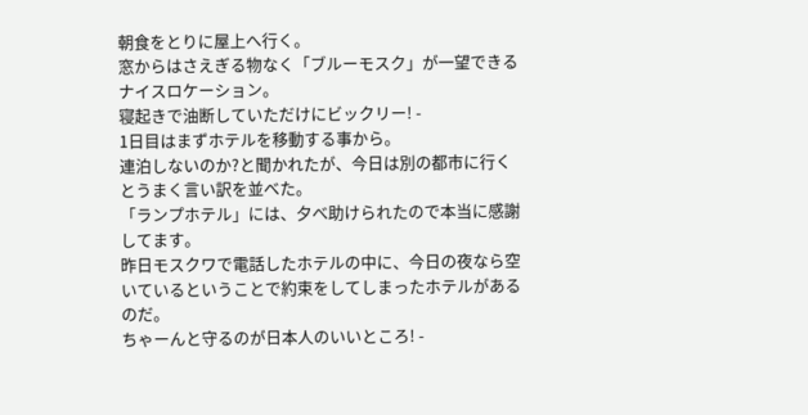朝食をとりに屋上へ行く。
窓からはさえぎる物なく「ブルーモスク」が一望できるナイスロケーション。
寝起きで油断していただけにビックリー! -
1日目はまずホテルを移動する事から。
連泊しないのか?と聞かれたが、今日は別の都市に行くとうまく言い訳を並べた。
「ランプホテル」には、夕べ助けられたので本当に感謝してます。
昨日モスクワで電話したホテルの中に、今日の夜なら空いているということで約束をしてしまったホテルがあるのだ。
ちゃーんと守るのが日本人のいいところ! -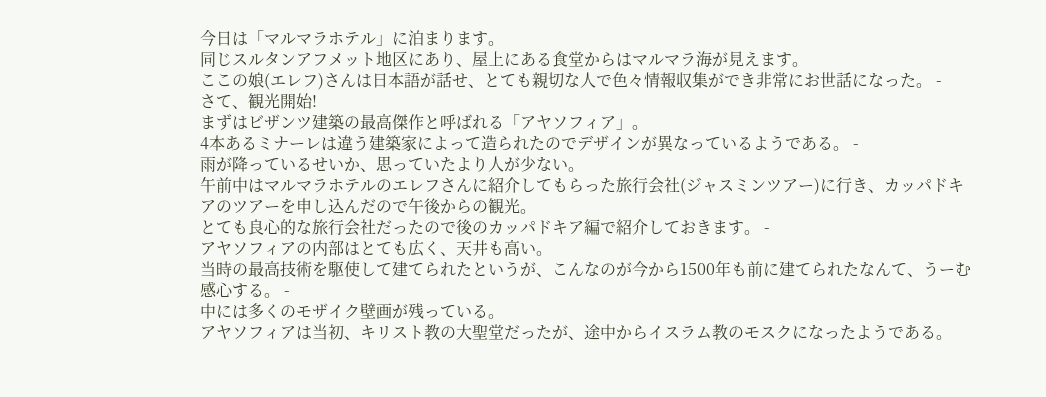今日は「マルマラホテル」に泊まります。
同じスルタンアフメット地区にあり、屋上にある食堂からはマルマラ海が見えます。
ここの娘(エレフ)さんは日本語が話せ、とても親切な人で色々情報収集ができ非常にお世話になった。 -
さて、観光開始!
まずはビザンツ建築の最高傑作と呼ばれる「アヤソフィア」。
4本あるミナーレは違う建築家によって造られたのでデザインが異なっているようである。 -
雨が降っているせいか、思っていたより人が少ない。
午前中はマルマラホテルのエレフさんに紹介してもらった旅行会社(ジャスミンツアー)に行き、カッパドキアのツアーを申し込んだので午後からの観光。
とても良心的な旅行会社だったので後のカッパドキア編で紹介しておきます。 -
アヤソフィアの内部はとても広く、天井も高い。
当時の最高技術を駆使して建てられたというが、こんなのが今から1500年も前に建てられたなんて、うーむ感心する。 -
中には多くのモザイク壁画が残っている。
アヤソフィアは当初、キリスト教の大聖堂だったが、途中からイスラム教のモスクになったようである。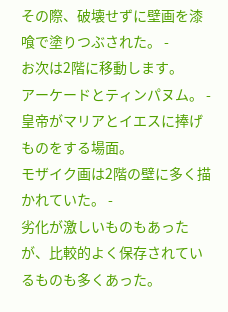その際、破壊せずに壁画を漆喰で塗りつぶされた。 -
お次は2階に移動します。
アーケードとティンパヌム。 -
皇帝がマリアとイエスに捧げものをする場面。
モザイク画は2階の壁に多く描かれていた。 -
劣化が激しいものもあったが、比較的よく保存されているものも多くあった。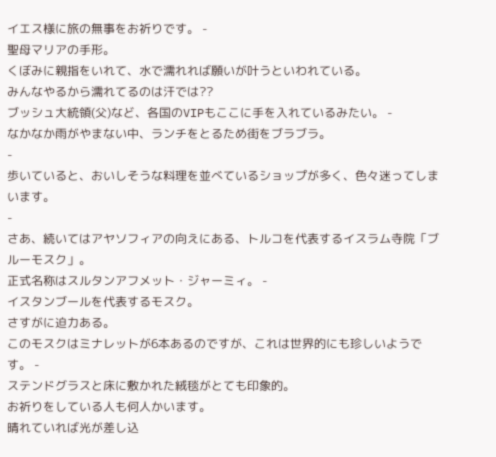イエス様に旅の無事をお祈りです。 -
聖母マリアの手形。
くぼみに親指をいれて、水で濡れれば願いが叶うといわれている。
みんなやるから濡れてるのは汗では??
ブッシュ大統領(父)など、各国のVIPもここに手を入れているみたい。 -
なかなか雨がやまない中、ランチをとるため街をブラブラ。
-
歩いていると、おいしそうな料理を並べているショップが多く、色々迷ってしまいます。
-
さあ、続いてはアヤソフィアの向えにある、トルコを代表するイスラム寺院「ブルーモスク」。
正式名称はスルタンアフメット・ジャーミィ。 -
イスタンブールを代表するモスク。
さすがに迫力ある。
このモスクはミナレットが6本あるのですが、これは世界的にも珍しいようです。 -
ステンドグラスと床に敷かれた絨毯がとても印象的。
お祈りをしている人も何人かいます。
晴れていれば光が差し込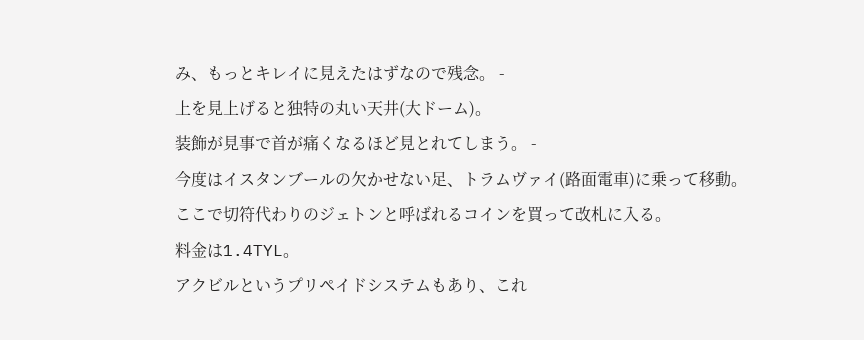み、もっとキレイに見えたはずなので残念。 -
上を見上げると独特の丸い天井(大ドーム)。
装飾が見事で首が痛くなるほど見とれてしまう。 -
今度はイスタンブールの欠かせない足、トラムヴァイ(路面電車)に乗って移動。
ここで切符代わりのジェトンと呼ばれるコインを買って改札に入る。
料金は1.4TYL。
アクビルというプリペイドシステムもあり、これ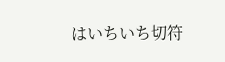はいちいち切符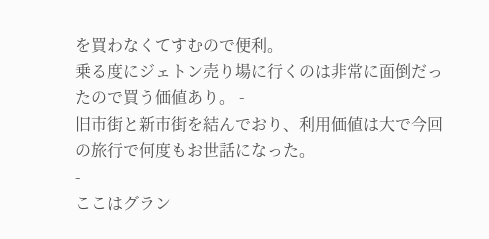を買わなくてすむので便利。
乗る度にジェトン売り場に行くのは非常に面倒だったので買う価値あり。 -
旧市街と新市街を結んでおり、利用価値は大で今回の旅行で何度もお世話になった。
-
ここはグラン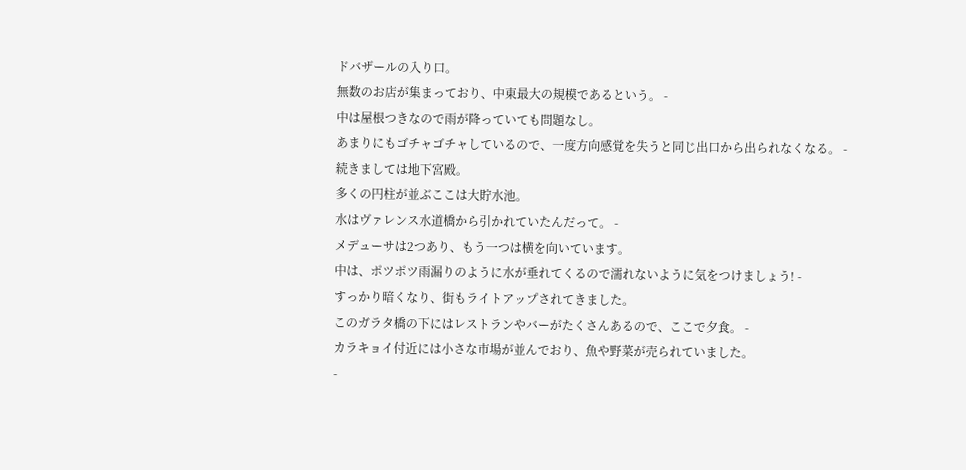ドバザールの入り口。
無数のお店が集まっており、中東最大の規模であるという。 -
中は屋根つきなので雨が降っていても問題なし。
あまりにもゴチャゴチャしているので、一度方向感覚を失うと同じ出口から出られなくなる。 -
続きましては地下宮殿。
多くの円柱が並ぶここは大貯水池。
水はヴァレンス水道橋から引かれていたんだって。 -
メデューサは2つあり、もう一つは横を向いています。
中は、ポツポツ雨漏りのように水が垂れてくるので濡れないように気をつけましょう! -
すっかり暗くなり、街もライトアップされてきました。
このガラタ橋の下にはレストランやバーがたくさんあるので、ここで夕食。 -
カラキョイ付近には小さな市場が並んでおり、魚や野菜が売られていました。
-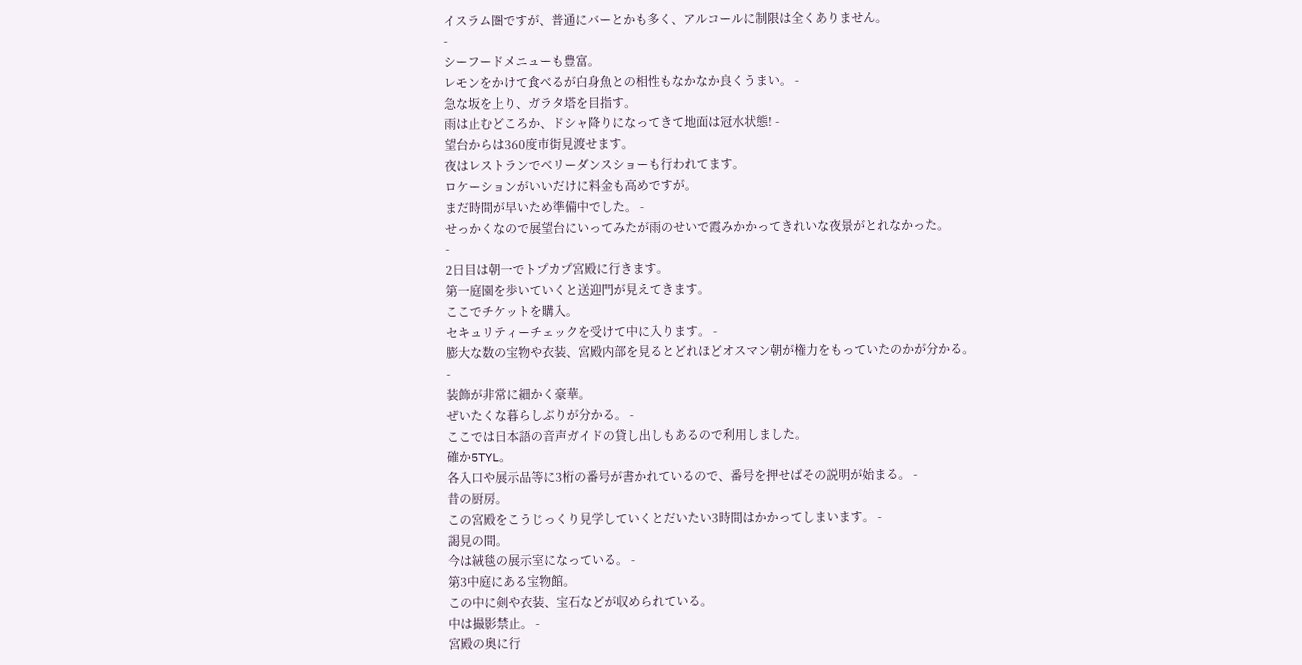イスラム圏ですが、普通にバーとかも多く、アルコールに制限は全くありません。
-
シーフードメニューも豊富。
レモンをかけて食べるが白身魚との相性もなかなか良くうまい。 -
急な坂を上り、ガラタ塔を目指す。
雨は止むどころか、ドシャ降りになってきて地面は冠水状態! -
望台からは360度市街見渡せます。
夜はレストランでベリーダンスショーも行われてます。
ロケーションがいいだけに料金も高めですが。
まだ時間が早いため準備中でした。 -
せっかくなので展望台にいってみたが雨のせいで霞みかかってきれいな夜景がとれなかった。
-
2日目は朝一でトプカプ宮殿に行きます。
第一庭園を歩いていくと送迎門が見えてきます。
ここでチケットを購入。
セキュリティーチェックを受けて中に入ります。 -
膨大な数の宝物や衣装、宮殿内部を見るとどれほどオスマン朝が権力をもっていたのかが分かる。
-
装飾が非常に細かく豪華。
ぜいたくな暮らしぶりが分かる。 -
ここでは日本語の音声ガイドの貸し出しもあるので利用しました。
確か5TYL。
各入口や展示品等に3桁の番号が書かれているので、番号を押せばその説明が始まる。 -
昔の厨房。
この宮殿をこうじっくり見学していくとだいたい3時間はかかってしまいます。 -
謁見の間。
今は絨毯の展示室になっている。 -
第3中庭にある宝物館。
この中に剣や衣装、宝石などが収められている。
中は撮影禁止。 -
宮殿の奥に行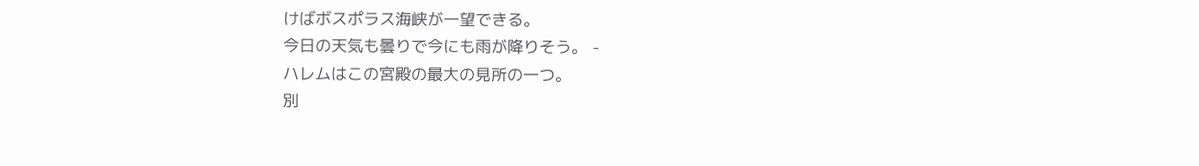けばボスポラス海峡が一望できる。
今日の天気も曇りで今にも雨が降りそう。 -
ハレムはこの宮殿の最大の見所の一つ。
別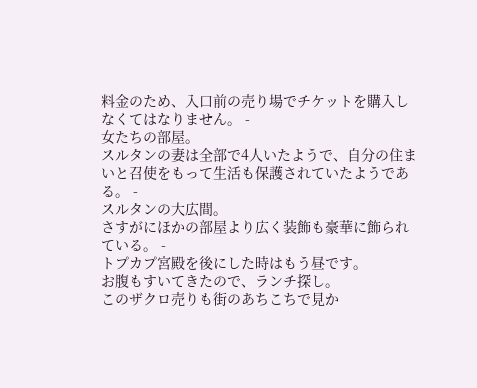料金のため、入口前の売り場でチケットを購入しなくてはなりません。 -
女たちの部屋。
スルタンの妻は全部で4人いたようで、自分の住まいと召使をもって生活も保護されていたようである。 -
スルタンの大広間。
さすがにほかの部屋より広く装飾も豪華に飾られている。 -
トプカプ宮殿を後にした時はもう昼です。
お腹もすいてきたので、ランチ探し。
このザクロ売りも街のあちこちで見か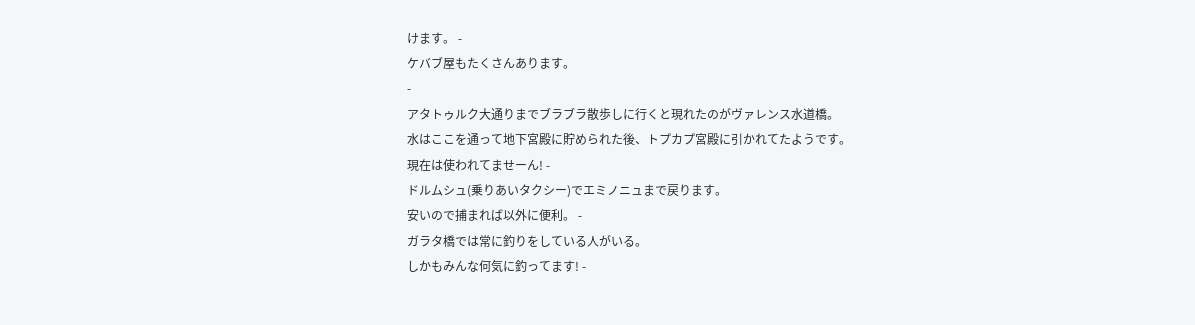けます。 -
ケバブ屋もたくさんあります。
-
アタトゥルク大通りまでブラブラ散歩しに行くと現れたのがヴァレンス水道橋。
水はここを通って地下宮殿に貯められた後、トプカプ宮殿に引かれてたようです。
現在は使われてませーん! -
ドルムシュ(乗りあいタクシー)でエミノニュまで戻ります。
安いので捕まれば以外に便利。 -
ガラタ橋では常に釣りをしている人がいる。
しかもみんな何気に釣ってます! -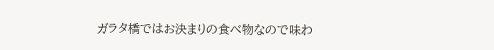ガラタ橋ではお決まりの食べ物なので味わ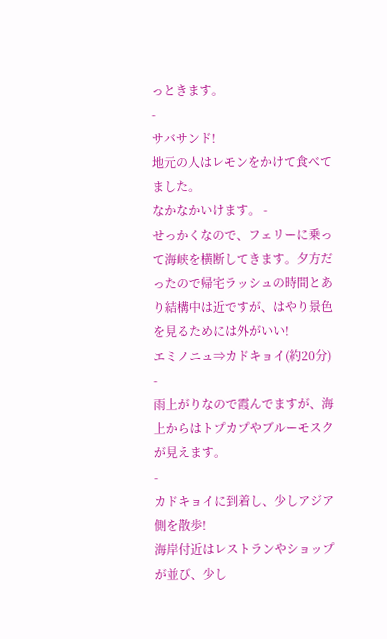っときます。
-
サバサンド!
地元の人はレモンをかけて食べてました。
なかなかいけます。 -
せっかくなので、フェリーに乗って海峡を横断してきます。夕方だったので帰宅ラッシュの時間とあり結構中は近ですが、はやり景色を見るためには外がいい!
エミノニュ⇒カドキョイ(約20分) -
雨上がりなので霞んでますが、海上からはトプカプやブルーモスクが見えます。
-
カドキョイに到着し、少しアジア側を散歩!
海岸付近はレストランやショップが並び、少し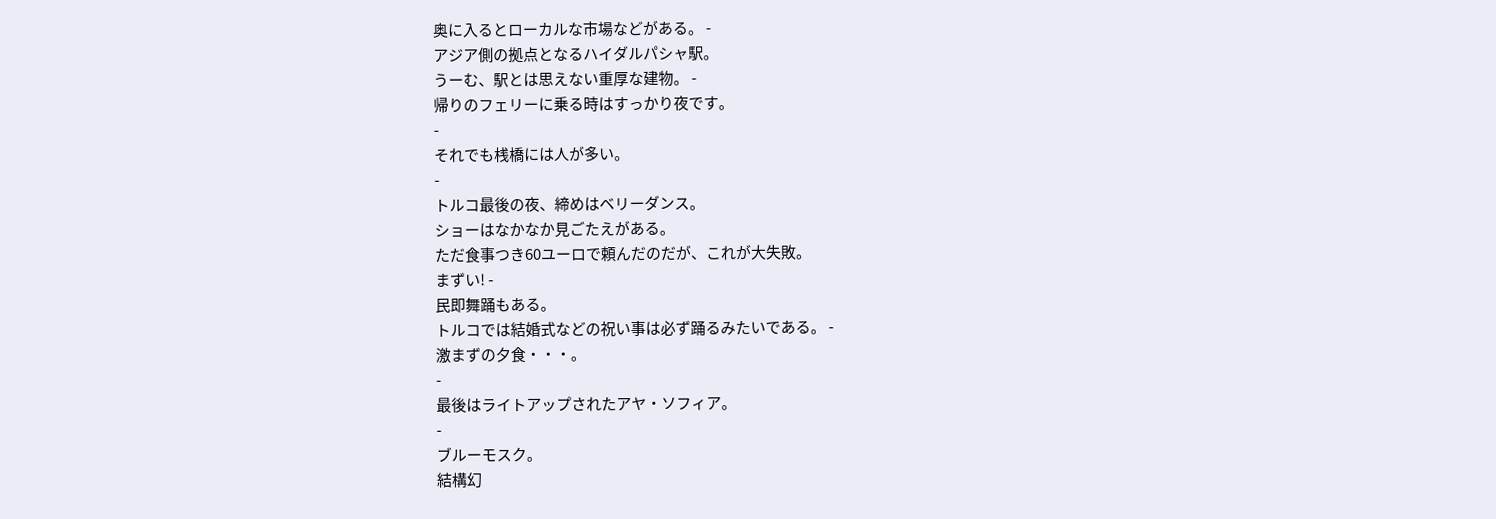奥に入るとローカルな市場などがある。 -
アジア側の拠点となるハイダルパシャ駅。
うーむ、駅とは思えない重厚な建物。 -
帰りのフェリーに乗る時はすっかり夜です。
-
それでも桟橋には人が多い。
-
トルコ最後の夜、締めはベリーダンス。
ショーはなかなか見ごたえがある。
ただ食事つき60ユーロで頼んだのだが、これが大失敗。
まずい! -
民即舞踊もある。
トルコでは結婚式などの祝い事は必ず踊るみたいである。 -
激まずの夕食・・・。
-
最後はライトアップされたアヤ・ソフィア。
-
ブルーモスク。
結構幻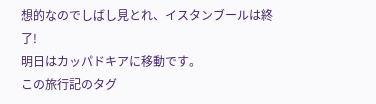想的なのでしばし見とれ、イスタンブールは終了!
明日はカッパドキアに移動です。
この旅行記のタグ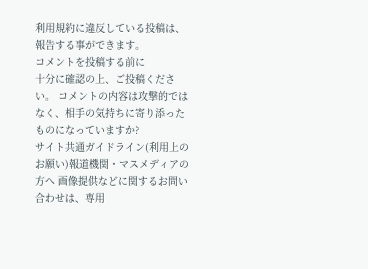利用規約に違反している投稿は、報告する事ができます。
コメントを投稿する前に
十分に確認の上、ご投稿ください。 コメントの内容は攻撃的ではなく、相手の気持ちに寄り添ったものになっていますか?
サイト共通ガイドライン(利用上のお願い)報道機関・マスメディアの方へ 画像提供などに関するお問い合わせは、専用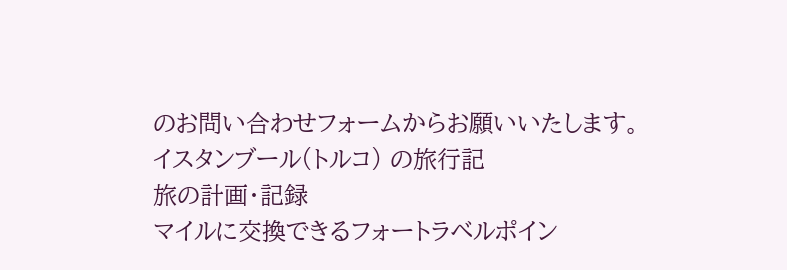のお問い合わせフォームからお願いいたします。
イスタンブール(トルコ) の旅行記
旅の計画・記録
マイルに交換できるフォートラベルポイン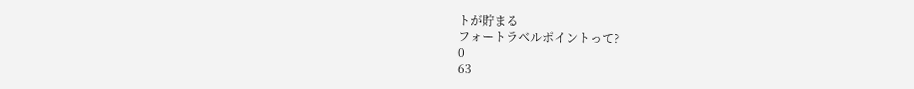トが貯まる
フォートラベルポイントって?
0
63